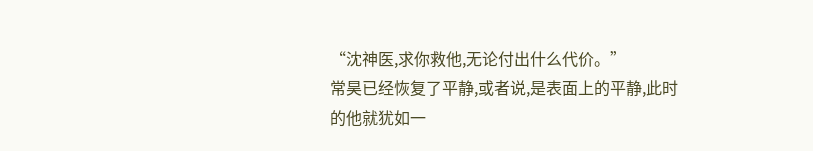“沈神医,求你救他,无论付出什么代价。”
常昊已经恢复了平静,或者说,是表面上的平静,此时的他就犹如一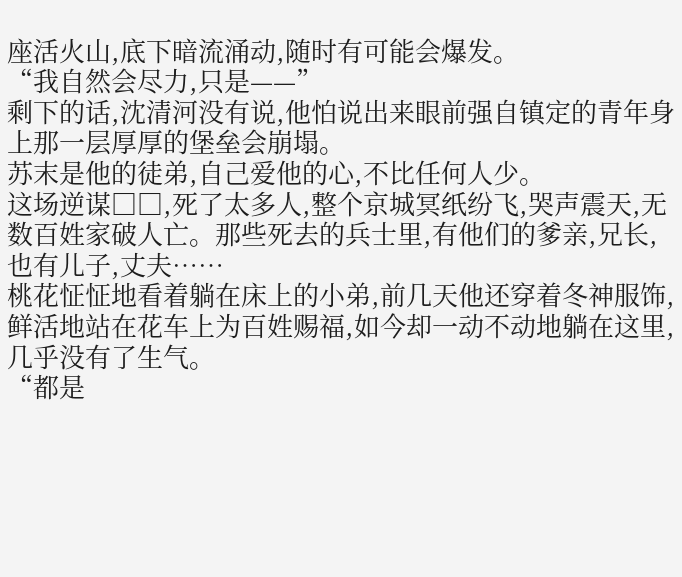座活火山,底下暗流涌动,随时有可能会爆发。
“我自然会尽力,只是——”
剩下的话,沈清河没有说,他怕说出来眼前强自镇定的青年身上那一层厚厚的堡垒会崩塌。
苏末是他的徒弟,自己爱他的心,不比任何人少。
这场逆谋□□,死了太多人,整个京城冥纸纷飞,哭声震天,无数百姓家破人亡。那些死去的兵士里,有他们的爹亲,兄长,也有儿子,丈夫……
桃花怔怔地看着躺在床上的小弟,前几天他还穿着冬神服饰,鲜活地站在花车上为百姓赐福,如今却一动不动地躺在这里,几乎没有了生气。
“都是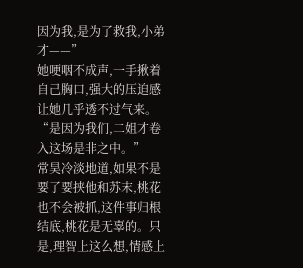因为我,是为了救我,小弟才——”
她哽咽不成声,一手揪着自己胸口,强大的压迫感让她几乎透不过气来。
“是因为我们,二姐才卷入这场是非之中。”
常昊冷淡地道,如果不是要了要挟他和苏末,桃花也不会被抓,这件事归根结底,桃花是无辜的。只是,理智上这么想,情感上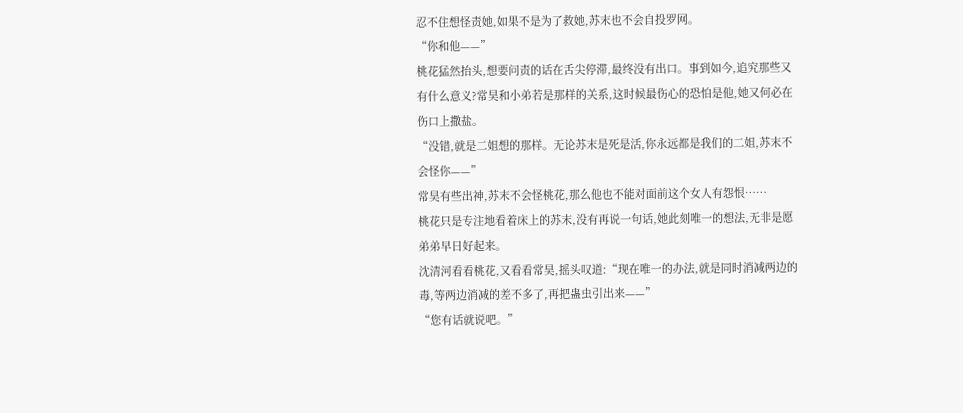忍不住想怪责她,如果不是为了救她,苏末也不会自投罗网。
“你和他——”
桃花猛然抬头,想要问责的话在舌尖停滞,最终没有出口。事到如今,追究那些又有什么意义?常昊和小弟若是那样的关系,这时候最伤心的恐怕是他,她又何必在伤口上撒盐。
“没错,就是二姐想的那样。无论苏末是死是活,你永远都是我们的二姐,苏末不会怪你——”
常昊有些出神,苏末不会怪桃花,那么他也不能对面前这个女人有怨恨……
桃花只是专注地看着床上的苏末,没有再说一句话,她此刻唯一的想法,无非是愿弟弟早日好起来。
沈清河看看桃花,又看看常昊,摇头叹道:“现在唯一的办法,就是同时消减两边的毒,等两边消减的差不多了,再把蛊虫引出来——”
“您有话就说吧。”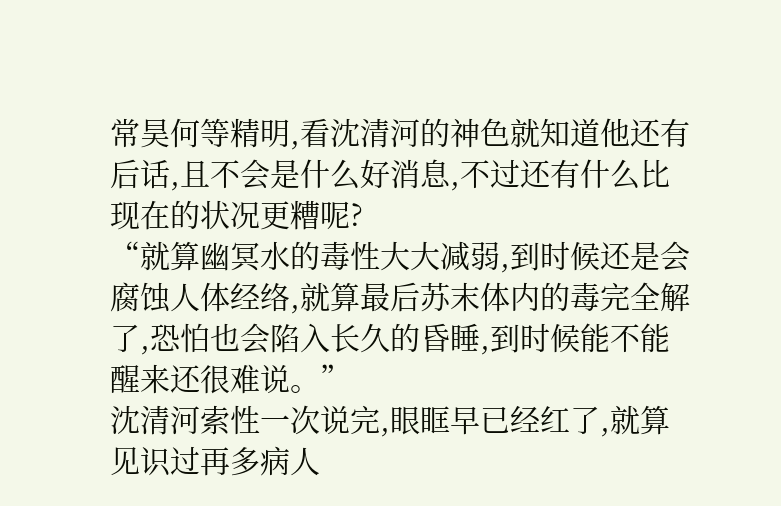常昊何等精明,看沈清河的神色就知道他还有后话,且不会是什么好消息,不过还有什么比现在的状况更糟呢?
“就算幽冥水的毒性大大减弱,到时候还是会腐蚀人体经络,就算最后苏末体内的毒完全解了,恐怕也会陷入长久的昏睡,到时候能不能醒来还很难说。”
沈清河索性一次说完,眼眶早已经红了,就算见识过再多病人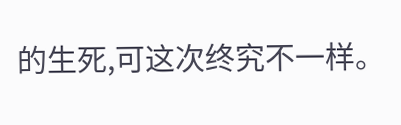的生死,可这次终究不一样。